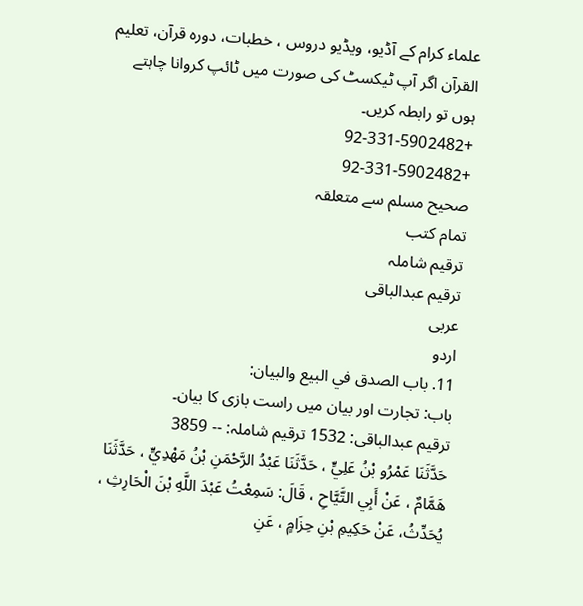علماء کرام کے آڈیو، ویڈیو دروس ، خطبات، دورہ قرآن، تعلیم القرآن اگر آپ ٹیکسٹ کی صورت میں ٹائپ کروانا چاہتے ہوں تو رابطہ کریں۔
+92-331-5902482
+92-331-5902482
صحيح مسلم سے متعلقہ
تمام کتب
ترقیم شاملہ
ترقيم عبدالباقی
عربی
اردو
11. باب الصدق في البيع والبيان:
باب: تجارت اور بیان میں راست بازی کا بیان۔
ترقیم عبدالباقی: 1532 ترقیم شاملہ: -- 3859
حَدَّثَنَا عَمْرُو بْنُ عَلِيٍّ ، حَدَّثَنَا عَبْدُ الرَّحْمَنِ بْنُ مَهْدِيٍّ ، حَدَّثَنَا هَمَّامٌ ، عَنْ أَبِي التَّيَّاحِ ، قَالَ: سَمِعْتُ عَبْدَ اللَّهِ بْنَ الْحَارِثِ ، يُحَدِّثُ، عَنْ حَكِيمِ بْنِ حِزَامٍ ، عَنِ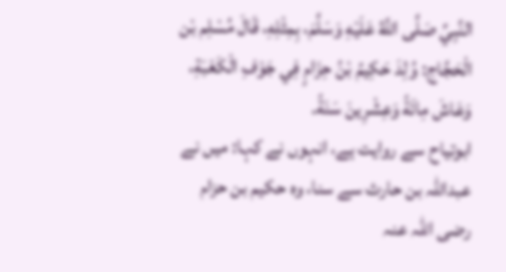النَّبِيِّ صَلَّى اللَّهُ عَلَيْهِ وَسَلَّمَ، بِمِثْلِهِ، قَالَ مُسْلِم بْن الْحَجَّاج: وُلِدَ حَكِيمُ بْنُ حِزَامٍ فِي جَوْفِ الْكَعْبَةِ، وَعَاشَ مِائَةً وَعِشْرِينَ سَنَةً.
ابوتیاح سے روایت ہے، انہوں نے کہا: میں نے عبداللہ بن حارث سے سنا، وہ حکیم بن حزام رضی اللہ عنہ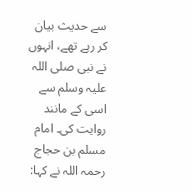سے حدیث بیان کر رہے تھے، انہوں نے نبی صلی اللہ علیہ وسلم سے اسی کے مانند روایت کی۔ امام مسلم بن حجاج رحمہ اللہ نے کہا: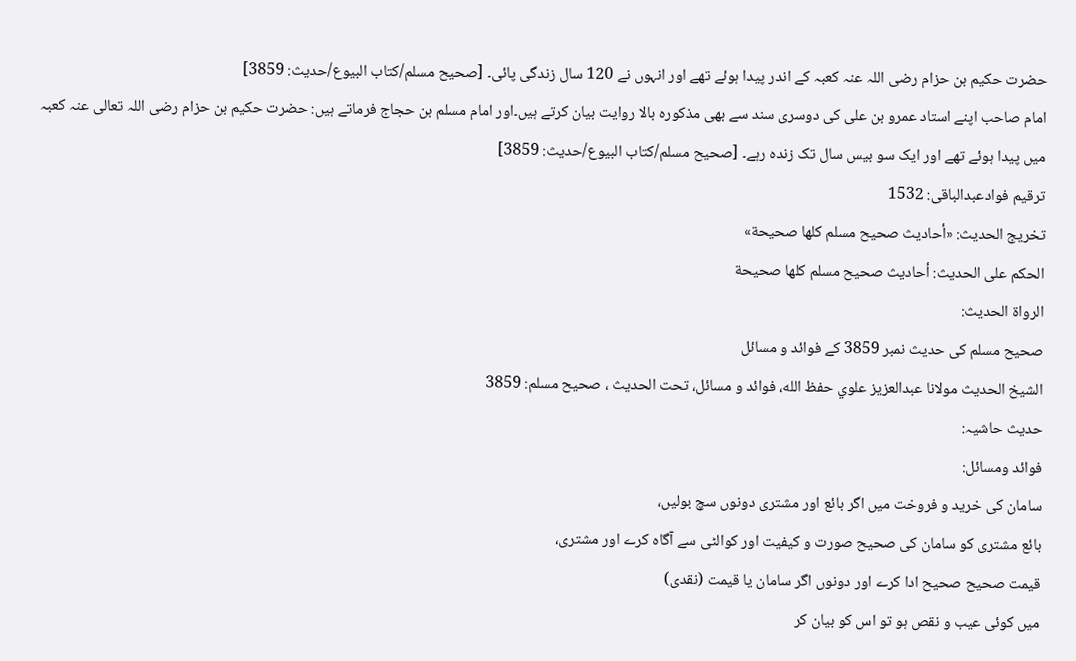حضرت حکیم بن حزام رضی اللہ عنہ کعبہ کے اندر پیدا ہوئے تھے اور انہوں نے 120 سال زندگی پائی۔ [صحيح مسلم/كتاب البيوع/حدیث: 3859]
امام صاحب اپنے استاد عمرو بن علی کی دوسری سند سے بھی مذکورہ بالا روایت بیان کرتے ہیں۔اور امام مسلم بن حجاج فرماتے ہیں: حضرت حکیم بن حزام رضی اللہ تعالی عنہ کعبہ میں پیدا ہوئے تھے اور ایک سو بیس سال تک زندہ رہے۔ [صحيح مسلم/كتاب البيوع/حدیث: 3859]
ترقیم فوادعبدالباقی: 1532
تخریج الحدیث: «أحاديث صحيح مسلم كلها صحيحة»
الحكم على الحديث: أحاديث صحيح مسلم كلها صحيحة
الرواة الحديث:
صحیح مسلم کی حدیث نمبر 3859 کے فوائد و مسائل
الشيخ الحديث مولانا عبدالعزيز علوي حفظ الله، فوائد و مسائل، تحت الحديث ، صحيح مسلم: 3859
حدیث حاشیہ:
فوائد ومسائل:
سامان کی خرید و فروخت میں اگر بائع اور مشتری دونوں سچ بولیں،
بائع مشتری کو سامان کی صحیح صورت و کیفیت اور کوالٹی سے آگاہ کرے اور مشتری،
قیمت صحیح صحیح ادا کرے اور دونوں اگر سامان یا قیمت (نقدی)
میں کوئی عیب و نقص ہو تو اس کو بیان کر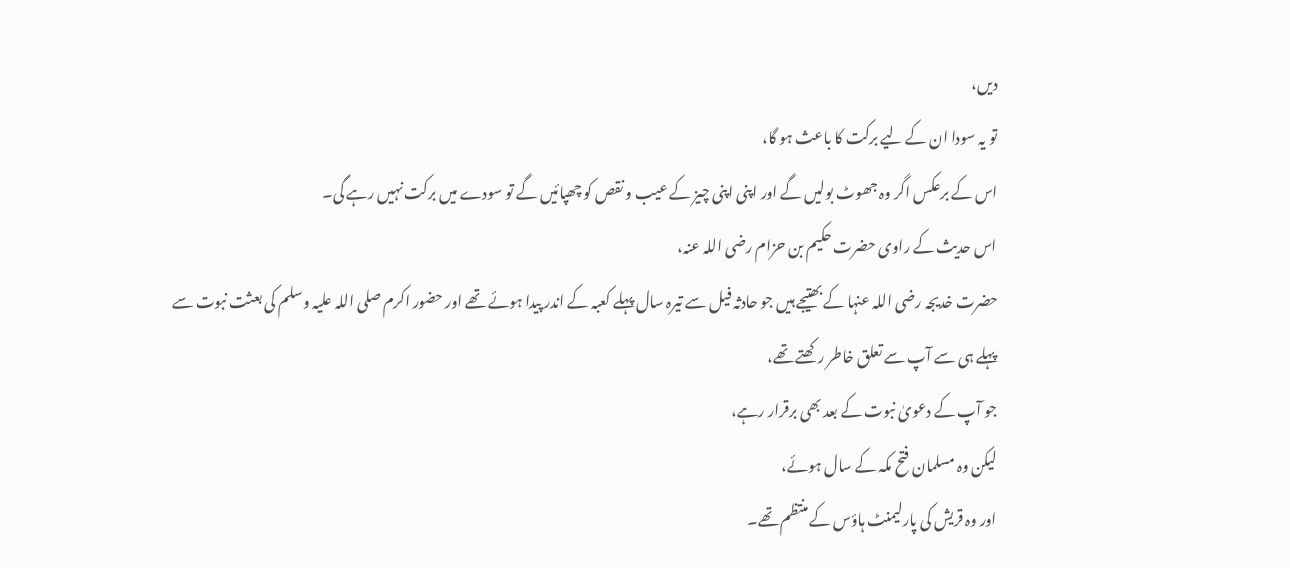دیں،
تو یہ سودا ان کے لیے برکت کا باعث ہو گا،
اس کے برعکس اگر وہ جھوٹ بولیں گے اور اپنی اپنی چیز کے عیب و نقص کو چھپائیں گے تو سودے میں برکت نہیں رہے گی۔
اس حدیث کے راوی حضرت حکیم بن حزام رضی اللہ عنہ،
حضرت خدیجہ رضی اللہ عنہا کے بھتیجے ہیں جو حادثہ فیل سے تیرہ سال پہلے کعبہ کے اندر پیدا ہوئے تھے اور حضور اکرم صلی اللہ علیہ وسلم کی بعثت نبوت سے پہلے ہی سے آپ سے تعلق خاطر رکھتے تھے،
جو آپ کے دعویٰ نبوت کے بعد بھی برقرار رہے،
لیکن وہ مسلمان فتح مکہ کے سال ہوئے،
اور وہ قریش کی پارلیمنٹ ہاؤس کے منتظم تھے۔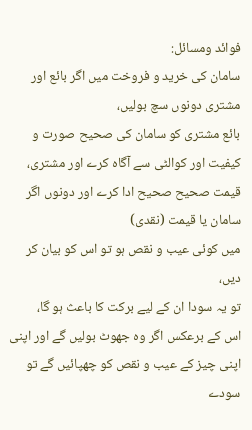فوائد ومسائل:
سامان کی خرید و فروخت میں اگر بائع اور مشتری دونوں سچ بولیں،
بائع مشتری کو سامان کی صحیح صورت و کیفیت اور کوالٹی سے آگاہ کرے اور مشتری،
قیمت صحیح صحیح ادا کرے اور دونوں اگر سامان یا قیمت (نقدی)
میں کوئی عیب و نقص ہو تو اس کو بیان کر دیں،
تو یہ سودا ان کے لیے برکت کا باعث ہو گا،
اس کے برعکس اگر وہ جھوٹ بولیں گے اور اپنی اپنی چیز کے عیب و نقص کو چھپائیں گے تو سودے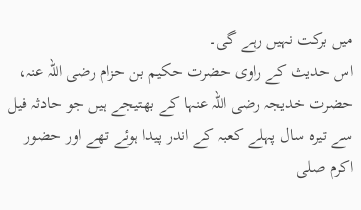میں برکت نہیں رہے گی۔
اس حدیث کے راوی حضرت حکیم بن حزام رضی اللہ عنہ،
حضرت خدیجہ رضی اللہ عنہا کے بھتیجے ہیں جو حادثہ فیل سے تیرہ سال پہلے کعبہ کے اندر پیدا ہوئے تھے اور حضور اکرم صلی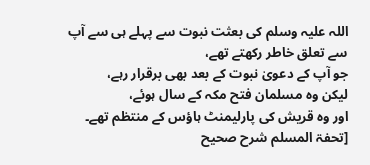اللہ علیہ وسلم کی بعثت نبوت سے پہلے ہی سے آپ سے تعلق خاطر رکھتے تھے،
جو آپ کے دعویٰ نبوت کے بعد بھی برقرار رہے،
لیکن وہ مسلمان فتح مکہ کے سال ہوئے،
اور وہ قریش کی پارلیمنٹ ہاؤس کے منتظم تھے۔
[تحفۃ المسلم شرح صحیح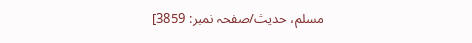مسلم، حدیث/صفحہ نمبر: 3859]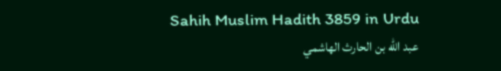Sahih Muslim Hadith 3859 in Urdu
عبد الله بن الحارث الهاشمي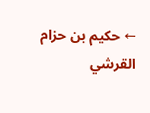← حكيم بن حزام القرشي